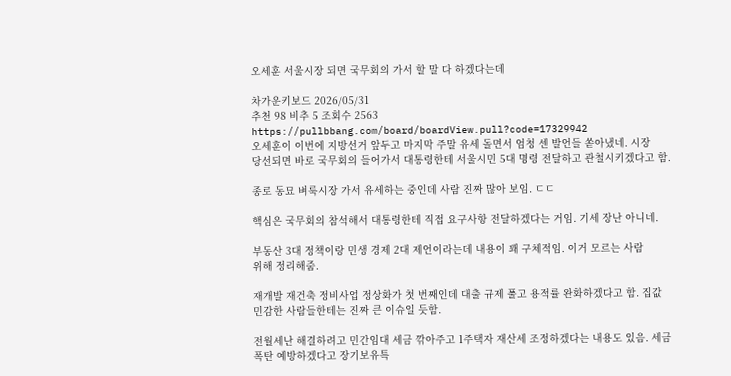오세훈 서울시장 되면 국무회의 가서 할 말 다 하겠다는데

차가운키보드 2026/05/31
추천 98 비추 5 조회수 2563
https://pullbbang.com/board/boardView.pull?code=17329942
오세훈이 이번에 지방선거 앞두고 마지막 주말 유세 돌면서 엄청 센 발언들 쏟아냈네. 시장
당선되면 바로 국무회의 들어가서 대통령한테 서울시민 5대 명령 전달하고 관철시키겠다고 함.

종로 동묘 벼룩시장 가서 유세하는 중인데 사람 진짜 많아 보임. ㄷㄷ

핵심은 국무회의 참석해서 대통령한테 직접 요구사항 전달하겠다는 거임. 기세 장난 아니네.

부동산 3대 정책이랑 민생 경제 2대 제언이라는데 내용이 꽤 구체적임. 이거 모르는 사람
위해 정리해줌.

재개발 재건축 정비사업 정상화가 첫 번째인데 대출 규제 풀고 용적률 완화하겠다고 함. 집값
민감한 사람들한테는 진짜 큰 이슈일 듯함.

전월세난 해결하려고 민간임대 세금 깎아주고 1주택자 재산세 조정하겠다는 내용도 있음. 세금
폭탄 예방하겠다고 장기보유특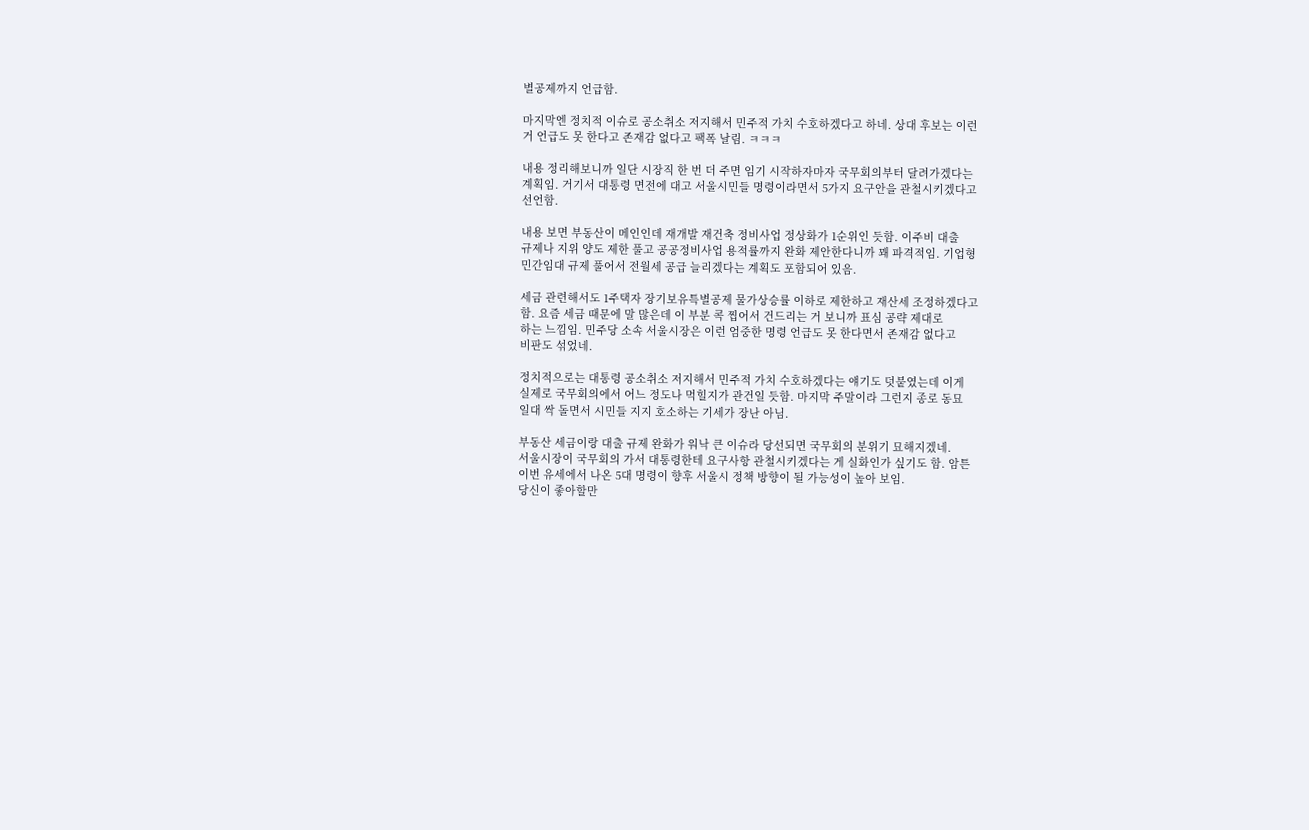별공제까지 언급함.

마지막엔 정치적 이슈로 공소취소 저지해서 민주적 가치 수호하겠다고 하네. 상대 후보는 이런
거 언급도 못 한다고 존재감 없다고 팩폭 날림. ㅋㅋㅋ

내용 정리해보니까 일단 시장직 한 번 더 주면 임기 시작하자마자 국무회의부터 달려가겠다는
계획임. 거기서 대통령 면전에 대고 서울시민들 명령이라면서 5가지 요구안을 관철시키겠다고
선언함.

내용 보면 부동산이 메인인데 재개발 재건축 정비사업 정상화가 1순위인 듯함. 이주비 대출
규제나 지위 양도 제한 풀고 공공정비사업 용적률까지 완화 제안한다니까 꽤 파격적임. 기업형
민간임대 규제 풀어서 전월세 공급 늘리겠다는 계획도 포함되어 있음.

세금 관련해서도 1주택자 장기보유특별공제 물가상승률 이하로 제한하고 재산세 조정하겠다고
함. 요즘 세금 때문에 말 많은데 이 부분 콕 찝어서 건드리는 거 보니까 표심 공략 제대로
하는 느낌임. 민주당 소속 서울시장은 이런 엄중한 명령 언급도 못 한다면서 존재감 없다고
비판도 섞었네.

정치적으로는 대통령 공소취소 저지해서 민주적 가치 수호하겠다는 얘기도 덧붙였는데 이게
실제로 국무회의에서 어느 정도나 먹힐지가 관건일 듯함. 마지막 주말이라 그런지 종로 동묘
일대 싹 돌면서 시민들 지지 호소하는 기세가 장난 아님.

부동산 세금이랑 대출 규제 완화가 워낙 큰 이슈라 당선되면 국무회의 분위기 묘해지겠네.
서울시장이 국무회의 가서 대통령한테 요구사항 관철시키겠다는 게 실화인가 싶기도 함. 암튼
이번 유세에서 나온 5대 명령이 향후 서울시 정책 방향이 될 가능성이 높아 보임.
당신이 좋아할만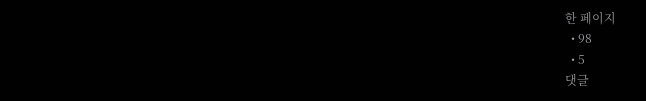한 페이지
  • 98
  • 5
댓글